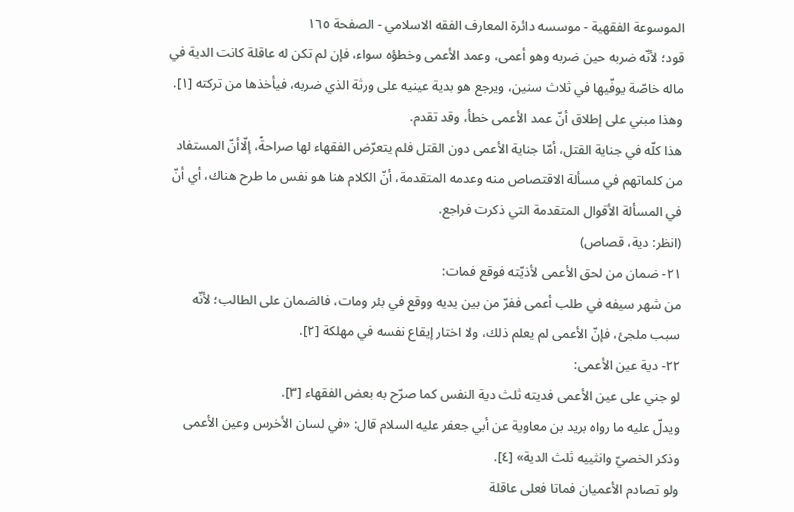الموسوعة الفقهية - موسسه دائرة المعارف الفقه الاسلامي - الصفحة ١٦٥
قود؛ لأنّه ضربه حين ضربه وهو أعمى، وعمد الأعمى وخطؤه سواء، فإن لم تكن له عاقلة كانت الدية في ماله خاصّة يوفّيها في ثلاث سنين، ويرجع هو بدية عينيه على ورثة الذي ضربه، فيأخذها من تركته [١].
وهذا مبني على إطلاق أنّ عمد الأعمى خطأ، وقد تقدم.
هذا كلّه في جناية القتل، أمّا جناية الأعمى دون القتل فلم يتعرّض الفقهاء لها صراحةً، إلّاأنّ المستفاد من كلماتهم في مسألة الاقتصاص منه وعدمه المتقدمة، أنّ الكلام هنا هو نفس ما طرح هناك، أي أنّ في المسألة الأقوال المتقدمة التي ذكرت فراجع.
(انظر: دية، قصاص)
٢١- ضمان من لحق الأعمى لأذيّته فوقع فمات:
من شهر سيفه في طلب أعمى ففرّ من بين يديه ووقع في بئر ومات، فالضمان على الطالب؛ لأنّه سبب ملجئ، فإنّ الأعمى لم يعلم ذلك، ولا اختار إيقاع نفسه في مهلكة [٢].
٢٢- دية عين الأعمى:
لو جني على عين الأعمى فديته ثلث دية النفس كما صرّح به بعض الفقهاء [٣].
ويدلّ عليه ما رواه بريد بن معاوية عن أبي جعفر عليه السلام قال: «في لسان الأخرس وعين الأعمى وذكر الخصيّ وانثييه ثلث الدية» [٤].
ولو تصادم الأعميان فماتا فعلى عاقلة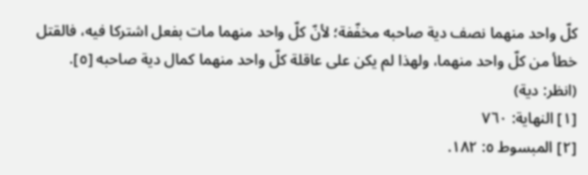كلّ واحد منهما نصف دية صاحبه مخفّفة؛ لأنّ كلّ واحد منهما مات بفعل اشتركا فيه، فالقتل خطأ من كلّ واحد منهما، ولهذا لم يكن على عاقلة كلّ واحد منهما كمال دية صاحبه [٥].
(انظر: دية)
[١] النهاية: ٧٦٠
[٢] المبسوط ٥: ١٨٢.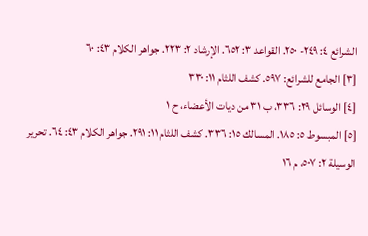الشرائع ٤: ٢٤٩- ٢٥٠. القواعد ٣: ٦٥٢. الإرشاد ٢: ٢٢٣. جواهر الكلام ٤٣: ٦٠
[٣] الجامع للشرائع: ٥٩٧. كشف اللثام ١١: ٣٣٠
[٤] الوسائل ٢٩: ٣٣٦، ب ٣١ من ديات الأعضاء، ح ١
[٥] المبسوط ٥: ١٨٥. المسالك ١٥: ٣٣٦. كشف اللثام ١١: ٢٩١. جواهر الكلام ٤٣: ٦٤. تحرير الوسيلة ٢: ٥٠٧، م ١٦